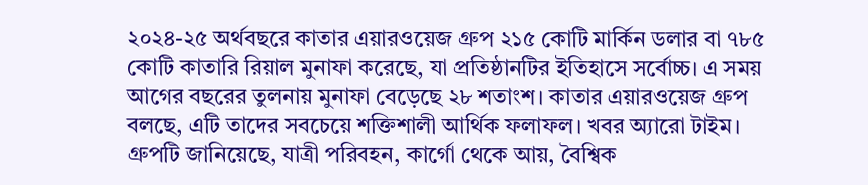২০২৪-২৫ অর্থবছরে কাতার এয়ারওয়েজ গ্রুপ ২১৫ কোটি মার্কিন ডলার বা ৭৮৫ কোটি কাতারি রিয়াল মুনাফা করেছে, যা প্রতিষ্ঠানটির ইতিহাসে সর্বোচ্চ। এ সময় আগের বছরের তুলনায় মুনাফা বেড়েছে ২৮ শতাংশ। কাতার এয়ারওয়েজ গ্রুপ বলছে, এটি তাদের সবচেয়ে শক্তিশালী আর্থিক ফলাফল। খবর অ্যারো টাইম।
গ্রুপটি জানিয়েছে, যাত্রী পরিবহন, কার্গো থেকে আয়, বৈশ্বিক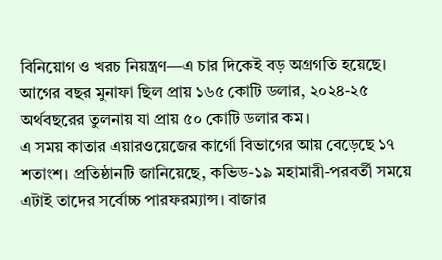বিনিয়োগ ও খরচ নিয়ন্ত্রণ—এ চার দিকেই বড় অগ্রগতি হয়েছে। আগের বছর মুনাফা ছিল প্রায় ১৬৫ কোটি ডলার, ২০২৪-২৫ অর্থবছরের তুলনায় যা প্রায় ৫০ কোটি ডলার কম।
এ সময় কাতার এয়ারওয়েজের কার্গো বিভাগের আয় বেড়েছে ১৭ শতাংশ। প্রতিষ্ঠানটি জানিয়েছে, কভিড-১৯ মহামারী-পরবর্তী সময়ে এটাই তাদের সর্বোচ্চ পারফরম্যান্স। বাজার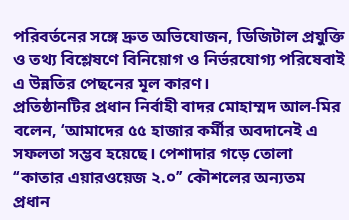পরিবর্তনের সঙ্গে দ্রুত অভিযোজন, ডিজিটাল প্রযুক্তি ও তথ্য বিশ্লেষণে বিনিয়োগ ও নির্ভরযোগ্য পরিষেবাই এ উন্নতির পেছনের মূল কারণ।
প্রতিষ্ঠানটির প্রধান নির্বাহী বাদর মোহাম্মদ আল-মির বলেন, ‘আমাদের ৫৫ হাজার কর্মীর অবদানেই এ সফলতা সম্ভব হয়েছে। পেশাদার গড়ে তোলা ‘‘কাতার এয়ারওয়েজ ২.০’’ কৌশলের অন্যতম প্রধান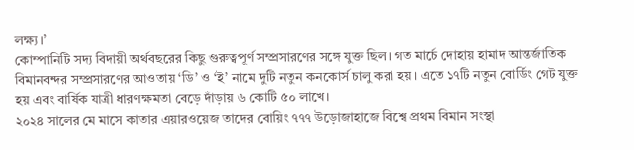লক্ষ্য।’
কোম্পানিটি সদ্য বিদায়ী অর্থবছরের কিছু গুরুত্বপূর্ণ সম্প্রসারণের সঙ্গে যুক্ত ছিল। গত মার্চে দোহায় হামাদ আন্তর্জাতিক বিমানবন্দর সম্প্রসারণের আওতায় ‘ডি’ ও ‘ই’ নামে দুটি নতুন কনকোর্স চালু করা হয়। এতে ১৭টি নতুন বোর্ডিং গেট যুক্ত হয় এবং বার্ষিক যাত্রী ধারণক্ষমতা বেড়ে দাঁড়ায় ৬ কোটি ৫০ লাখে।
২০২৪ সালের মে মাসে কাতার এয়ারওয়েজ তাদের বোয়িং ৭৭৭ উড়োজাহাজে বিশ্বে প্রথম বিমান সংস্থা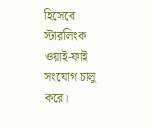হিসেবে স্টারলিংক ওয়াই-ফাই সংযোগ চালু করে।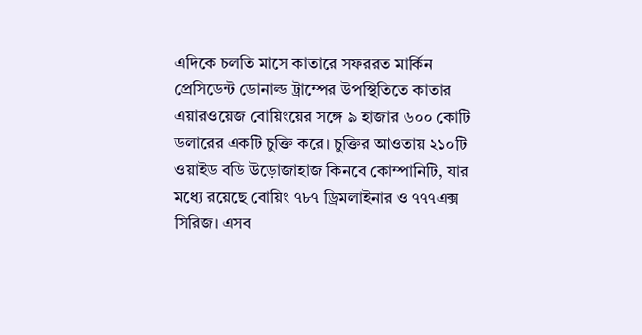এদিকে চলতি মাসে কাতারে সফররত মার্কিন প্রেসিডেন্ট ডোনাল্ড ট্রাম্পের উপস্থিতিতে কাতার এয়ারওয়েজ বোয়িংয়ের সঙ্গে ৯ হাজার ৬০০ কোটি ডলারের একটি চুক্তি করে। চুক্তির আওতায় ২১০টি ওয়াইড বডি উড়োজাহাজ কিনবে কোম্পানিটি, যার মধ্যে রয়েছে বোয়িং ৭৮৭ ড্রিমলাইনার ও ৭৭৭এক্স সিরিজ। এসব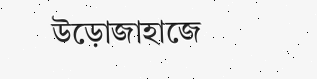উড়োজাহাজে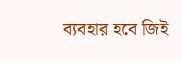ব্যবহার হবে জিই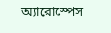অ্যারোস্পেস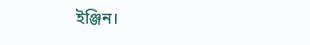ইঞ্জিন।